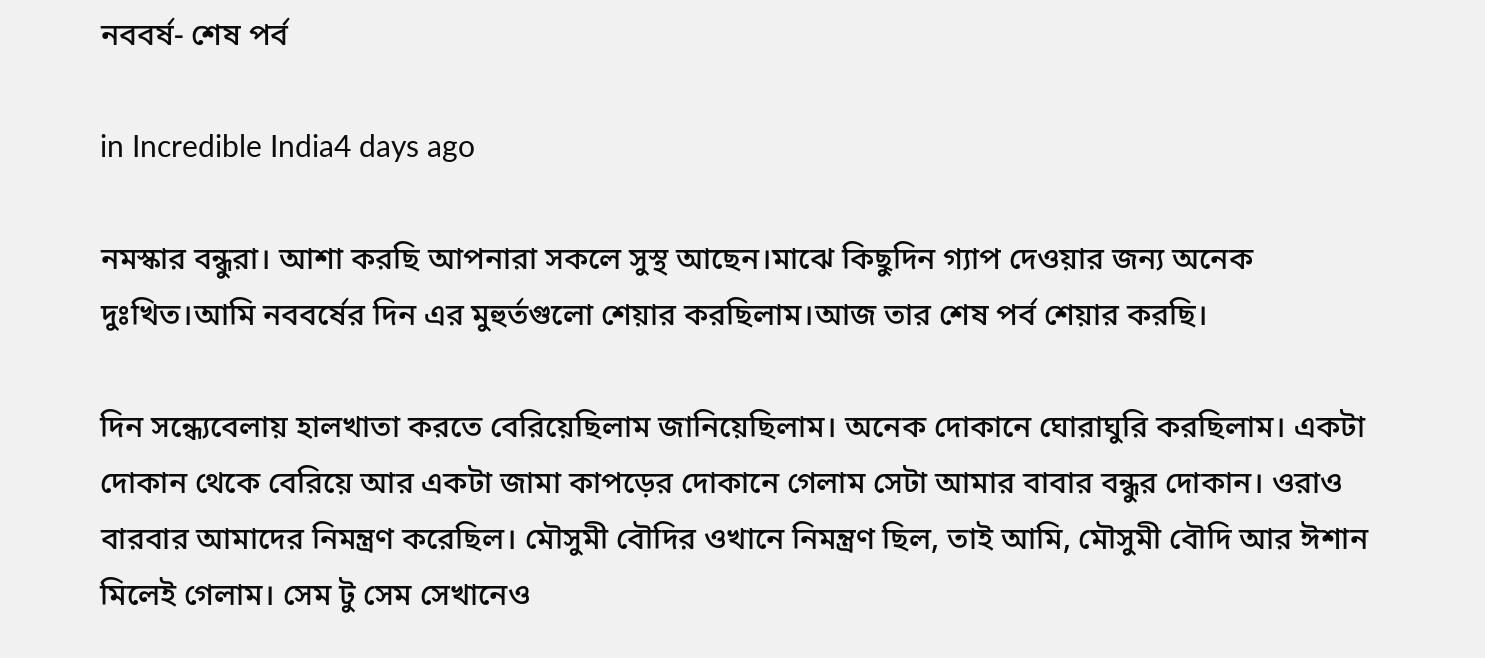নববর্ষ- শেষ পর্ব

in Incredible India4 days ago

নমস্কার বন্ধুরা। আশা করছি আপনারা সকলে সুস্থ আছেন।মাঝে কিছুদিন গ্যাপ দেওয়ার জন্য অনেক দুঃখিত।আমি নববর্ষের দিন এর মুহুর্তগুলো শেয়ার করছিলাম।আজ তার শেষ পর্ব শেয়ার করছি।

দিন সন্ধ্যেবেলায় হালখাতা করতে বেরিয়েছিলাম জানিয়েছিলাম। অনেক দোকানে ঘোরাঘুরি করছিলাম। একটা দোকান থেকে বেরিয়ে আর একটা জামা কাপড়ের দোকানে গেলাম সেটা আমার বাবার বন্ধুর দোকান। ওরাও বারবার আমাদের নিমন্ত্রণ করেছিল। মৌসুমী বৌদির ওখানে নিমন্ত্রণ ছিল, তাই আমি, মৌসুমী বৌদি আর ঈশান মিলেই গেলাম। সেম টু সেম সেখানেও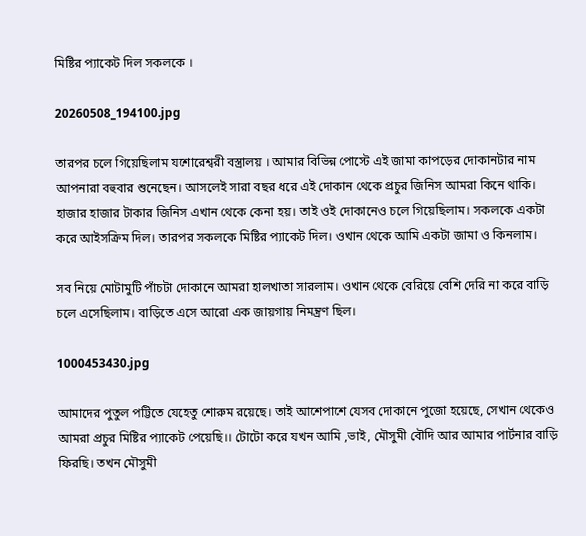মিষ্টির প্যাকেট দিল সকলকে ।

20260508_194100.jpg

তারপর চলে গিয়েছিলাম যশোরেশ্বরী বস্ত্রালয় । আমার বিভিন্ন পোস্টে এই জামা কাপড়ের দোকানটার নাম আপনারা বহুবার শুনেছেন। আসলেই সারা বছর ধরে এই দোকান থেকে প্রচুর জিনিস আমরা কিনে থাকি। হাজার হাজার টাকার জিনিস এখান থেকে কেনা হয়। তাই ওই দোকানেও চলে গিয়েছিলাম। সকলকে একটা করে আইসক্রিম দিল। তারপর সকলকে মিষ্টির প্যাকেট দিল। ওখান থেকে আমি একটা জামা ও কিনলাম।

সব নিয়ে মোটামুটি পাঁচটা দোকানে আমরা হালখাতা সারলাম। ওখান থেকে বেরিয়ে বেশি দেরি না করে বাড়ি চলে এসেছিলাম। বাড়িতে এসে আরো এক জায়গায় নিমন্ত্রণ ছিল।

1000453430.jpg

আমাদের পুতুল পট্টিতে যেহেতু শোরুম রয়েছে। তাই আশেপাশে যেসব দোকানে পুজো হয়েছে, সেখান থেকেও আমরা প্রচুর মিষ্টির প্যাকেট পেয়েছি।। টোটো করে যখন আমি ,ভাই, মৌসুমী বৌদি আর আমার পার্টনার বাড়ি ফিরছি। তখন মৌসুমী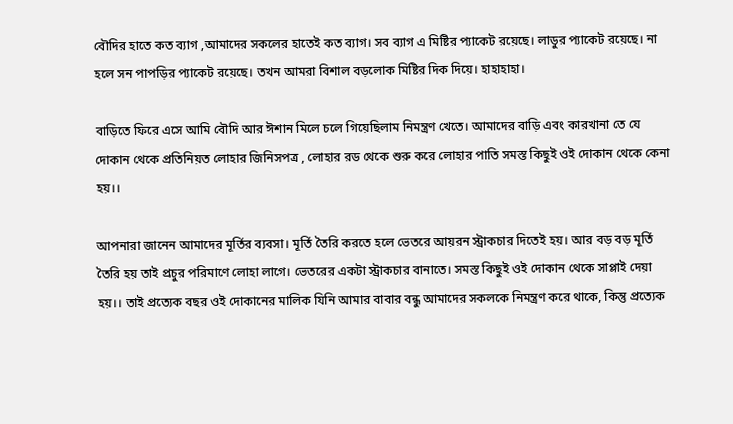বৌদির হাতে কত ব্যাগ ,আমাদের সকলের হাতেই কত ব্যাগ। সব ব্যাগ এ মিষ্টির প্যাকেট রয়েছে। লাডুর প্যাকেট রয়েছে। না হলে সন পাপড়ির প্যাকেট রয়েছে। তখন আমরা বিশাল বড়লোক মিষ্টির দিক দিয়ে। হাহাহাহা।

বাড়িতে ফিরে এসে আমি বৌদি আর ঈশান মিলে চলে গিয়েছিলাম নিমন্ত্রণ খেতে। আমাদের বাড়ি এবং কারখানা তে যে দোকান থেকে প্রতিনিয়ত লোহার জিনিসপত্র , লোহার রড থেকে শুরু করে লোহার পাতি সমস্ত কিছুই ওই দোকান থেকে কেনা হয়।।

আপনারা জানেন আমাদের মূর্তির ব্যবসা। মূর্তি তৈরি করতে হলে ভেতরে আয়রন স্ট্রাকচার দিতেই হয়। আর বড় বড় মূর্তি তৈরি হয় তাই প্রচুর পরিমাণে লোহা লাগে। ভেতরের একটা স্ট্রাকচার বানাতে। সমস্ত কিছুই ওই দোকান থেকে সাপ্লাই দেয়া হয়।। তাই প্রত্যেক বছর ওই দোকানের মালিক যিনি আমার বাবার বন্ধু আমাদের সকলকে নিমন্ত্রণ করে থাকে, কিন্তু প্রত্যেক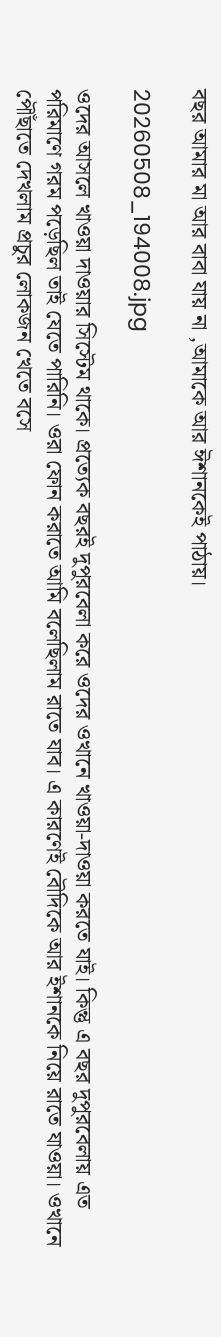বছর আমার মা আর বাবা যায় না ,আমাকে আর ঈশানকেই পাঠায়।

20260508_194008.jpg

ওদের আসলে খাওয়া দাওয়ার সিস্টেম থাকে। প্রত্যেক বছরই দুপুরবেলা করে ওদের ওখানে খাওয়া-দাওয়া করতে যাই। কিন্তু এ বছর দুপুরবেলায় এত পরিমাণে গরম পড়েছিল তাই যেতে পারিনি। ওরা ফোন করাতে আমি বলেছিলাম রাতে যাব। এ কারণেই বৌদিকে আর ইশানকে নিয়ে রাতে যাওয়া। ওখানে পৌঁছাতে দেখলাম প্রচুর লোকজন খেতে বসে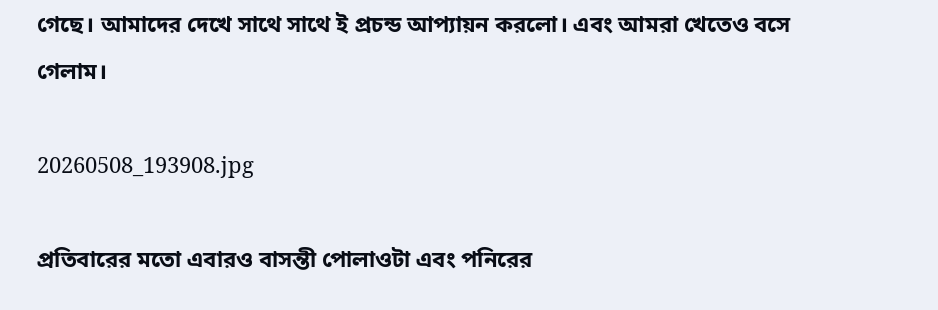গেছে। আমাদের দেখে সাথে সাথে ই প্রচন্ড আপ্যায়ন করলো। এবং আমরা খেতেও বসে গেলাম।

20260508_193908.jpg

প্রতিবারের মতো এবারও বাসন্তী পোলাওটা এবং পনিরের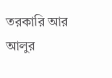তরকারি আর আলুর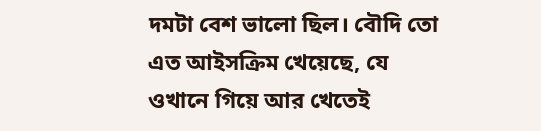দমটা বেশ ভালো ছিল। বৌদি তো এত আইসক্রিম খেয়েছে, যে ওখানে গিয়ে আর খেতেই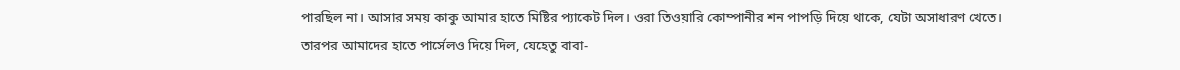পারছিল না। আসার সময় কাকু আমার হাতে মিষ্টির প্যাকেট দিল। ওরা তিওয়ারি কোম্পানীর শন পাপড়ি দিয়ে থাকে, যেটা অসাধারণ খেতে। তারপর আমাদের হাতে পার্সেলও দিয়ে দিল, যেহেতু বাবা-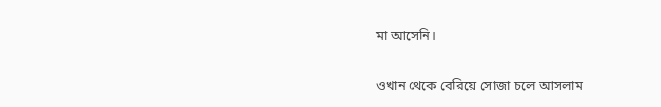মা আসেনি।

ওখান থেকে বেরিয়ে সোজা চলে আসলাম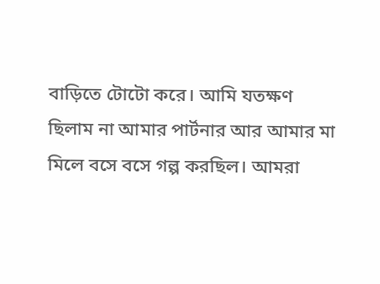বাড়িতে টোটো করে। আমি যতক্ষণ ছিলাম না আমার পার্টনার আর আমার মা মিলে বসে বসে গল্প করছিল। আমরা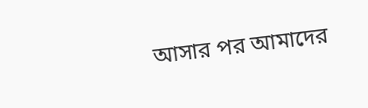আসার পর আমাদের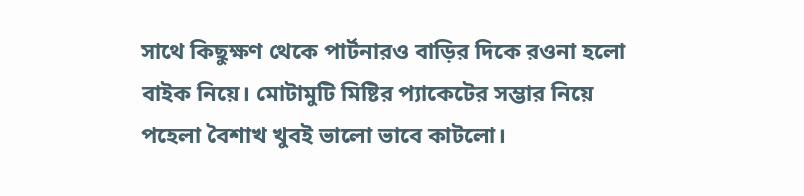সাথে কিছুক্ষণ থেকে পার্টনারও বাড়ির দিকে রওনা হলো বাইক নিয়ে। মোটামুটি মিষ্টির প্যাকেটের সম্ভার নিয়ে পহেলা বৈশাখ খুবই ভালো ভাবে কাটলো।